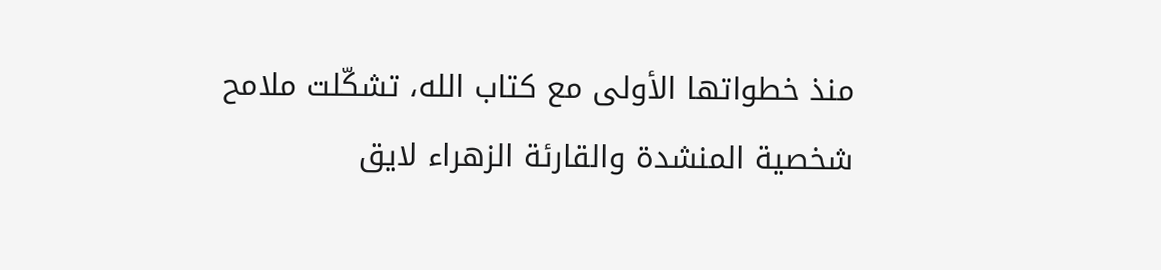منذ خطواتها الأولى مع كتاب الله، تشكّلت ملامح شخصية المنشدة والقارئة الزهراء لايق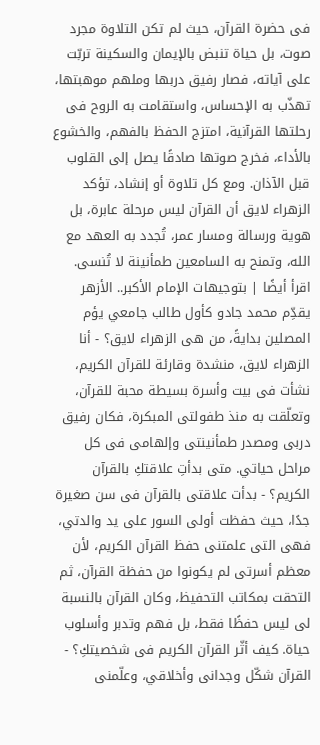فى حضرة القرآن، حيث لم تكن التلاوة مجرد صوت، بل حياة تنبض بالإيمان والسكينة تربّت على آياته، فصار رفيق دربها وملهم موهبتها، تهذّب به الإحساس، واستقامت به الروح فى رحلتها القرآنية، امتزج الحفظ بالفهم، والخشوع بالأداء، فخرج صوتها صادقًا يصل إلى القلوب قبل الآذان. ومع كل تلاوة أو إنشاد، تؤكد الزهراء لايق أن القرآن ليس مرحلة عابرة، بل هوية ورسالة ومسار عمر، تُجدد به العهد مع الله، وتمنح به السامعين طمأنينة لا تُنسى. اقرأ أيضًا | بتوجيهات الإمام الأكبر.. الأزهر يقدِّم محمد جادو كأول طالب جامعي يؤم المصلين بدايةً، من هى الزهراء لايق؟ - أنا الزهراء لايق، منشدة وقارئة للقرآن الكريم، نشأت فى بيت وأسرة بسيطة محبة للقرآن، وتعلّقت به منذ طفولتى المبكرة، فكان رفيق دربى ومصدر طمأنينتى وإلهامى فى كل مراحل حياتي. متى بدأتِ علاقتكِ بالقرآن الكريم؟ - بدأت علاقتى بالقرآن فى سن صغيرة جدًا، حيث حفظت أولى السور على يد والدتي، فهى التى علمتنى حفظ القرآن الكريم، لأن معظم أسرتى لم يكونوا من حفظة القرآن، ثم التحقت بمكاتب التحفيظ، وكان القرآن بالنسبة لى ليس حفظًا فقط، بل فهم وتدبر وأسلوب حياة. كيف أثّر القرآن الكريم فى شخصيتكِ؟ - القرآن شكّل وجدانى وأخلاقي، وعلّمنى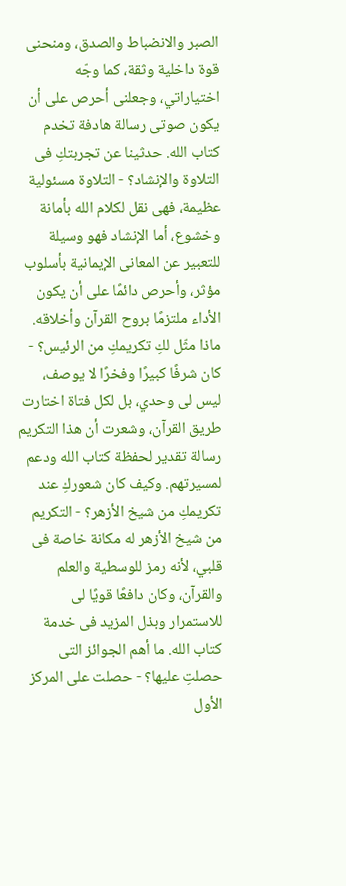الصبر والانضباط والصدق، ومنحنى قوة داخلية وثقة، كما وجّه اختياراتي، وجعلنى أحرص على أن يكون صوتى رسالة هادفة تخدم كتاب الله. حدثينا عن تجربتكِ فى التلاوة والإنشاد؟ - التلاوة مسئولية عظيمة، فهى نقل لكلام الله بأمانة وخشوع، أما الإنشاد فهو وسيلة للتعبير عن المعانى الإيمانية بأسلوب مؤثر، وأحرص دائمًا على أن يكون الأداء ملتزمًا بروح القرآن وأخلاقه. ماذا مثّل لكِ تكريمكِ من الرئيس؟ - كان شرفًا كبيرًا وفخرًا لا يوصف، ليس لى وحدي، بل لكل فتاة اختارت طريق القرآن، وشعرت أن هذا التكريم رسالة تقدير لحفظة كتاب الله ودعم لمسيرتهم. وكيف كان شعوركِ عند تكريمكِ من شيخ الأزهر؟ - التكريم من شيخ الأزهر له مكانة خاصة فى قلبي، لأنه رمز للوسطية والعلم والقرآن، وكان دافعًا قويًا لى للاستمرار وبذل المزيد فى خدمة كتاب الله. ما أهم الجوائز التى حصلتِ عليها؟ - حصلت على المركز الأول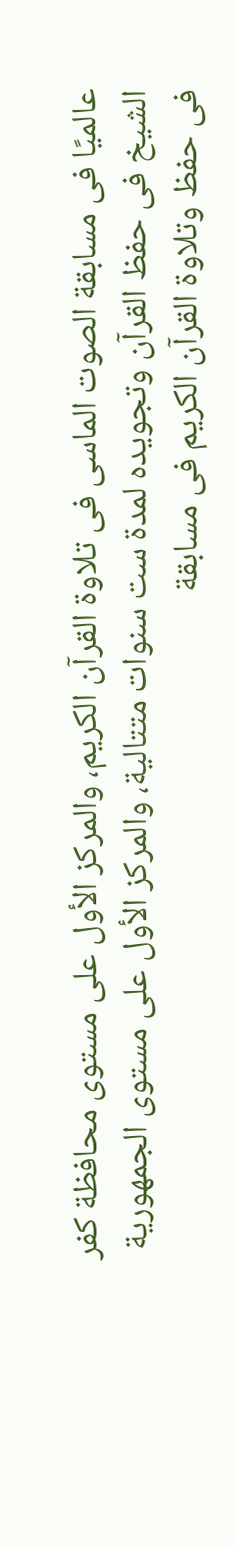عالميًا فى مسابقة الصوت الماسى فى تلاوة القرآن الكريم، والمركز الأول على مستوى محافظة كفر الشيخ فى حفظ القرآن وتجويده لمدة ست سنوات متتالية، والمركز الأول على مستوى الجمهورية فى حفظ وتلاوة القرآن الكريم فى مسابقة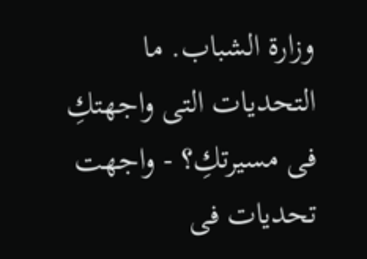وزارة الشباب. ما التحديات التى واجهتكِ فى مسيرتكِ؟ - واجهت تحديات فى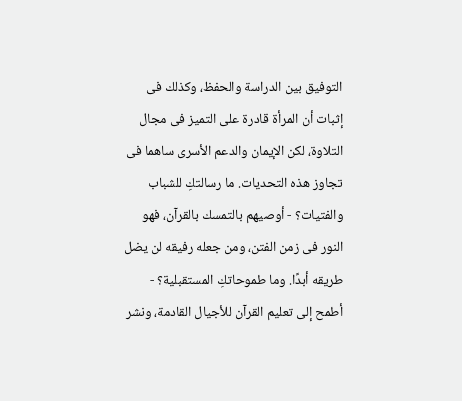التوفيق بين الدراسة والحفظ، وكذلك فى إثبات أن المرأة قادرة على التميز فى مجال التلاوة، لكن الإيمان والدعم الأسرى ساهما فى تجاوز هذه التحديات. ما رسالتكِ للشباب والفتيات؟ - أوصيهم بالتمسك بالقرآن، فهو النور فى زمن الفتن، ومن جعله رفيقه لن يضل طريقه أبدًا. وما طموحاتكِ المستقبلية؟ - أطمح إلى تعليم القرآن للأجيال القادمة، ونشر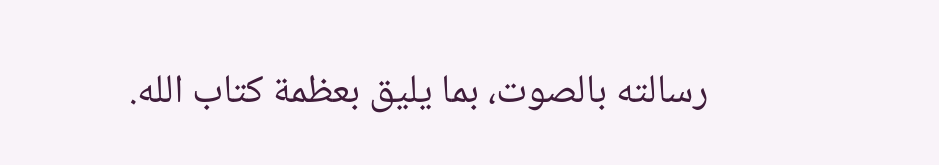رسالته بالصوت، بما يليق بعظمة كتاب الله.